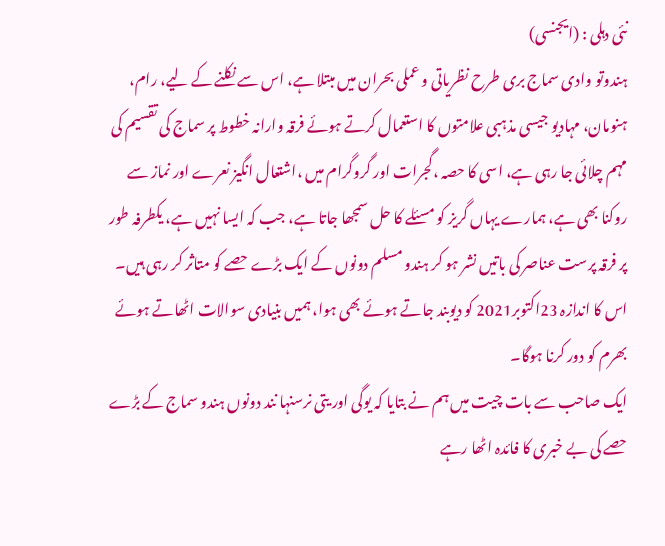نئی دہلی : (ایجنسی)
ہندوتو وادی سماج بری طرح نظریاتی و عملی بحران میں مبتلا ہے، اس سے نکلنے کے لیے، رام، ہنومان، مہادیو جیسی مذہبی علامتوں کا استعمال کرتے ہوئے فرقہ وارانہ خطوط پر سماج کی تقسیم کی مہم چلائی جا رہی ہے، اسی کا حصہ ،گجرات اور گروگرام میں ،اشتعال انگیز نعرے اور نماز سے روکنا بھی ہے، ہمارے یہاں گریز کو مسئلے کا حل سمجھا جاتا ہے، جب کہ ایسا نہیں ہے، یکطرفہ طور پر فرقہ پرست عناصر کی باتیں نشر ہو کر ہندو مسلم دونوں کے ایک بڑے حصے کو متاثر کر رہی ہیں۔ اس کا اندازہ 23اکتوبر2021 کو دیوبند جاتے ہوئے بھی ہوا، ہمیں بنیادی سوالات اٹھاتے ہوئے بھرم کو دور کرنا ہوگا۔
ایک صاحب سے بات چیت میں ہم نے بتایا کہ یوگی اور یتی نرسنہا نند دونوں ہندو سماج کے بڑے حصے کی بے خبری کا فائدہ اٹھا رہے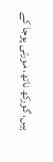ہیں، گورکھ ناتھ، مورتی پوجا کے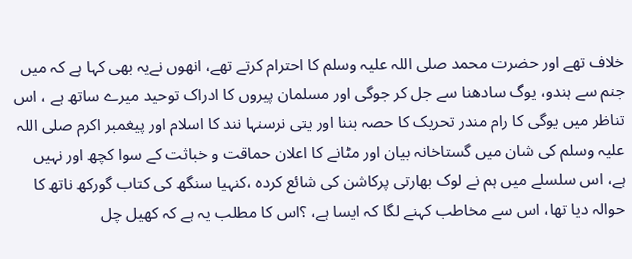خلاف تھے اور حضرت محمد صلی اللہ علیہ وسلم کا احترام کرتے تھے، انھوں نےیہ بھی کہا ہے کہ میں جنم سے ہندو، یوگ سادھنا سے جل کر جوگی اور مسلمان پیروں کا ادراک توحید میرے ساتھ ہے ، اس تناظر میں یوگی کا رام مندر تحریک کا حصہ بننا اور یتی نرسنہا نند کا اسلام اور پیغمبر اکرم صلی اللہ علیہ وسلم کی شان میں گستاخانہ بیان اور مٹانے کا اعلان حماقت و خباثت کے سوا کچھ اور نہیں ہے، اس سلسلے میں ہم نے لوک بھارتی پرکاشن کی شائع کردہ ،کنہیا سنگھ کی کتاب گورکھ ناتھ کا حوالہ دیا تھا، اس سے مخاطب کہنے لگا کہ ایسا ہے، ؟اس کا مطلب یہ ہے کہ کھیل چل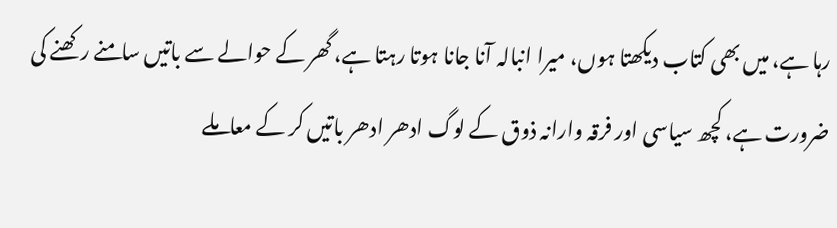رہا ہے، میں بھی کتاب دیکھتا ہوں، میرا انبالہ آنا جانا ہوتا رہتا ہے، گھر کے حوالے سے باتیں سامنے رکھنے کی ضرورت ہے، کچھ سیاسی اور فرقہ وارانہ ذوق کے لوگ ادھر ادھر باتیں کر کے معاملے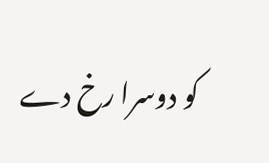کو دوسرا رخ دے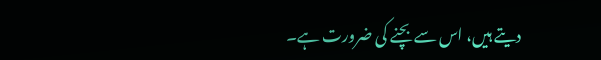دیتے ہیں، اس سے بچنے کی ضرورت ہے۔